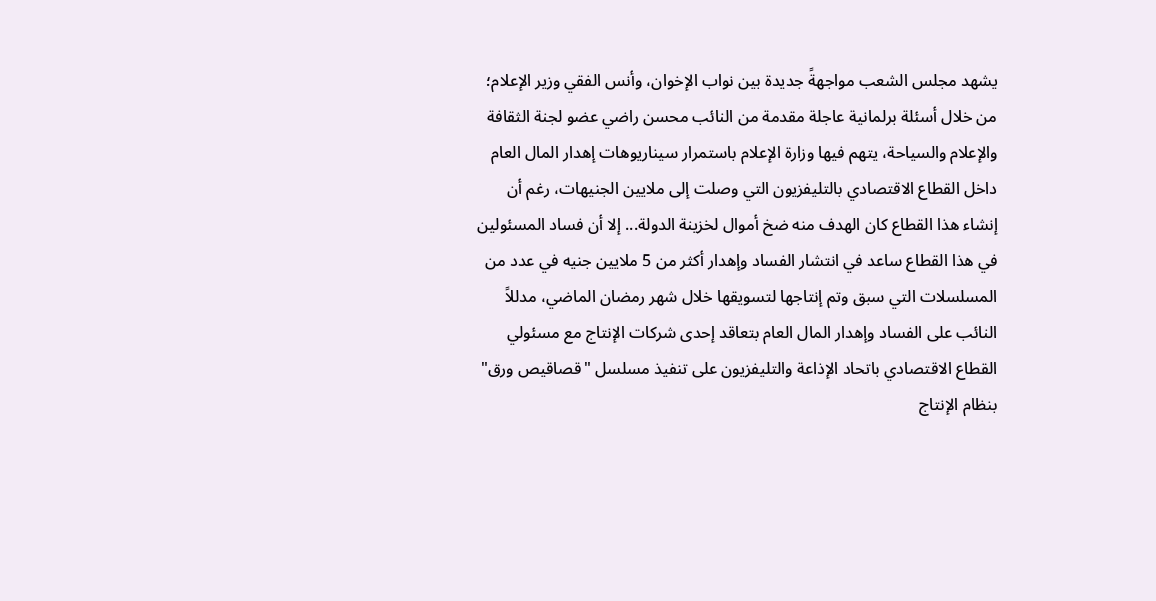يشهد مجلس الشعب مواجهةً جديدة بين نواب الإخوان، وأنس الفقي وزير الإعلام؛ من خلال أسئلة برلمانية عاجلة مقدمة من النائب محسن راضي عضو لجنة الثقافة والإعلام والسياحة، يتهم فيها وزارة الإعلام باستمرار سيناريوهات إهدار المال العام داخل القطاع الاقتصادي بالتليفزيون التي وصلت إلى ملايين الجنيهات، رغم أن إنشاء هذا القطاع كان الهدف منه ضخ أموال لخزينة الدولة... إلا أن فساد المسئولين في هذا القطاع ساعد في انتشار الفساد وإهدار أكثر من 5 ملايين جنيه في عدد من المسلسلات التي سبق وتم إنتاجها لتسويقها خلال شهر رمضان الماضي، مدللاً النائب على الفساد وإهدار المال العام بتعاقد إحدى شركات الإنتاج مع مسئولي القطاع الاقتصادي باتحاد الإذاعة والتليفزيون على تنفيذ مسلسل "قصاقيص ورق" بنظام الإنتاج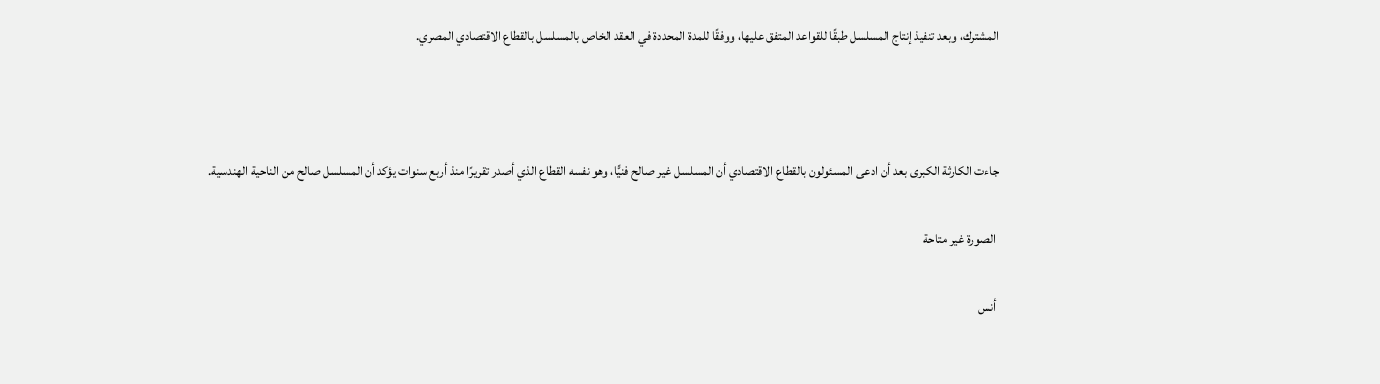المشترك، وبعد تنفيذ إنتاج المسلسل طبقًا للقواعد المتفق عليها، ووفقًا للمدة المحددة في العقد الخاص بالمسلسل بالقطاع الاقتصادي المصري.



جاءت الكارثة الكبرى بعد أن ادعى المسئولون بالقطاع الاقتصادي أن المسلسل غير صالح فنيًّا، وهو نفسه القطاع الذي أصدر تقريرًا منذ أربع سنوات يؤكد أن المسلسل صالح من الناحية الهندسية.

 الصورة غير متاحة

 أنس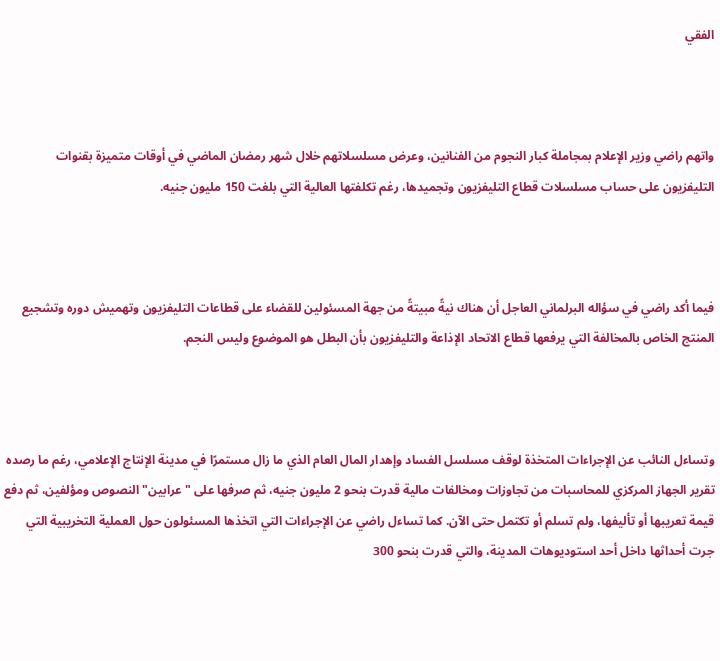الفقي



واتهم راضي وزير الإعلام بمجاملة كبار النجوم من الفنانين، وعرض مسلسلاتهم خلال شهر رمضان الماضي في أوقات متميزة بقنوات التليفزيون على حساب مسلسلات قطاع التليفزيون وتجميدها، رغم تكلفتها العالية التي بلغت 150 مليون جنيه.



فيما أكد راضي في سؤاله البرلماني العاجل أن هناك نيةً مبيتةً من جهة المسئولين للقضاء على قطاعات التليفزيون وتهميش دوره وتشجيع المنتج الخاص بالمخالفة التي يرفعها قطاع الاتحاد الإذاعة والتليفزيون بأن البطل هو الموضوع وليس النجم.



وتساءل النائب عن الإجراءات المتخذة لوقف مسلسل الفساد وإهدار المال العام الذي ما زال مستمرًا في مدينة الإنتاج الإعلامي، رغم ما رصده تقرير الجهاز المركزي للمحاسبات من تجاوزات ومخالفات مالية قدرت بنحو 2 مليون جنيه، ثم صرفها على "عرابين" النصوص ومؤلفين، ثم دفع قيمة تعريبها أو تأليفها، ولم تسلم أو تكتمل حتى الآن. كما تساءل راضي عن الإجراءات التي اتخذها المسئولون حول العملية التخريبية التي جرت أحداثها داخل أحد استوديوهات المدينة، والتي قدرت بنحو 300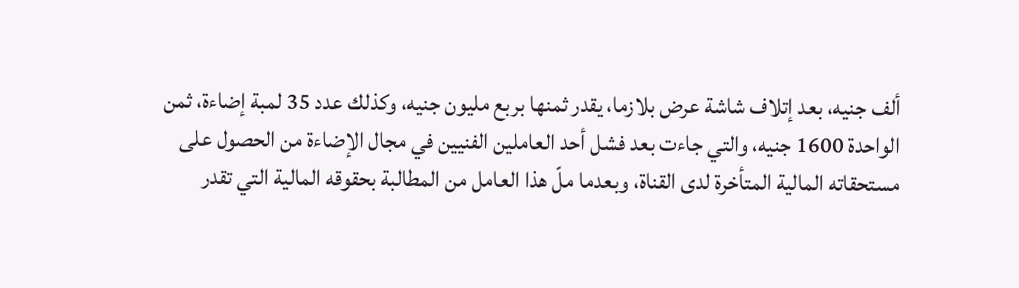ألف جنيه، بعد إتلاف شاشة عرض بلازما، يقدر ثمنها بربع مليون جنيه، وكذلك عدد 35 لمبة إضاءة، ثمن الواحدة 1600 جنيه، والتي جاءت بعد فشل أحد العاملين الفنيين في مجال الإضاءة من الحصول على مستحقاته المالية المتأخرة لدى القناة، وبعدما ملّ هذا العامل من المطالبة بحقوقه المالية التي تقدر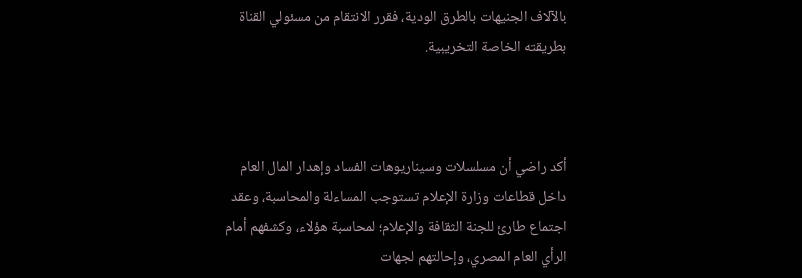بالآلاف الجنيهات بالطرق الودية، فقرر الانتقام من مسئولي القناة بطريقته الخاصة التخريبية.



أكد راضي أن مسلسلات وسيناريوهات الفساد وإهدار المال العام داخل قطاعات وزارة الإعلام تستوجب المساءلة والمحاسبة، وعقد اجتماع طارئ للجنة الثقافة والإعلام؛ لمحاسبة هؤلاء، وكشفهم أمام الرأي العام المصري، وإحالتهم لجهات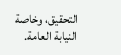التحقيق، وخاصة النيابة العامة.